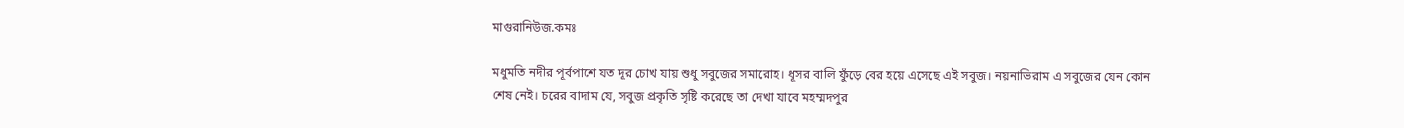মাগুরানিউজ.কমঃ

মধুমতি নদীর পূর্বপাশে যত দূর চোখ যায় শুধু সবুজের সমারোহ। ধূসর বালি ফুঁড়ে বের হয়ে এসেছে এই সবুজ। নয়নাভিরাম এ সবুজের যেন কোন শেষ নেই। চরের বাদাম যে, সবুজ প্রকৃতি সৃষ্টি করেছে তা দেখা যাবে মহম্মদপুর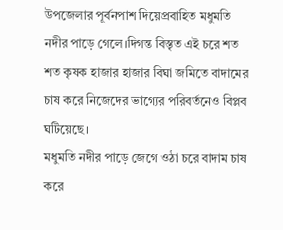উপজেলার পূর্বনপাশ দিয়েপ্রবাহিত মধুমতি নদীর পাড়ে গেলে।দিগন্ত বিস্তৃত এই চরে শত শত কৃষক হাজার হাজার বিঘা জমিতে বাদামের চাষ করে নিজেদের ভাগ্যের পরিবর্তনেও বিপ্লব ঘটিয়েছে।
মধুমতি নদীর পাড়ে জেগে ওঠা চরে বাদাম চাষ করে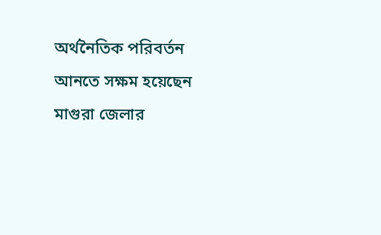অর্থনৈতিক পরিবর্তন আনতে সক্ষম হয়েছেন মাগুরা জেলার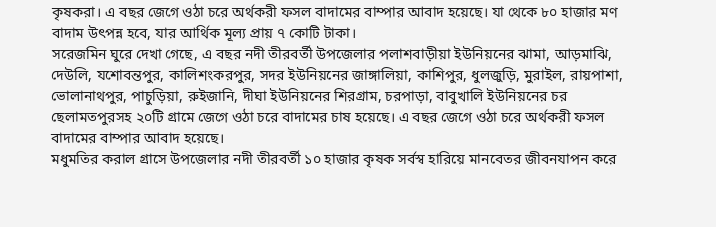কৃষকরা। এ বছর জেগে ওঠা চরে অর্থকরী ফসল বাদামের বাম্পার আবাদ হয়েছে। যা থেকে ৮০ হাজার মণ বাদাম উৎপন্ন হবে, যার আর্থিক মূল্য প্রায় ৭ কোটি টাকা।
সরেজমিন ঘুরে দেখা গেছে, এ বছর নদী তীরবর্তী উপজেলার পলাশবাড়ীয়া ইউনিয়নের ঝামা, আড়মাঝি, দেউলি, যশোবন্তপুর, কালিশংকরপুর, সদর ইউনিয়নের জাঙ্গালিয়া, কাশিপুর, ধুলজুড়ি, মুরাইল, রায়পাশা, ভোলানাথপুর, পাচুড়িয়া, রুইজানি, দীঘা ইউনিয়নের শিরগ্রাম, চরপাড়া, বাবুখালি ইউনিয়নের চর ছেলামতপুরসহ ২০টি গ্রামে জেগে ওঠা চরে বাদামের চাষ হয়েছে। এ বছর জেগে ওঠা চরে অর্থকরী ফসল বাদামের বাম্পার আবাদ হয়েছে।
মধুমতির করাল গ্রাসে উপজেলার নদী তীরবর্তী ১০ হাজার কৃষক সর্বস্ব হারিয়ে মানবেতর জীবনযাপন করে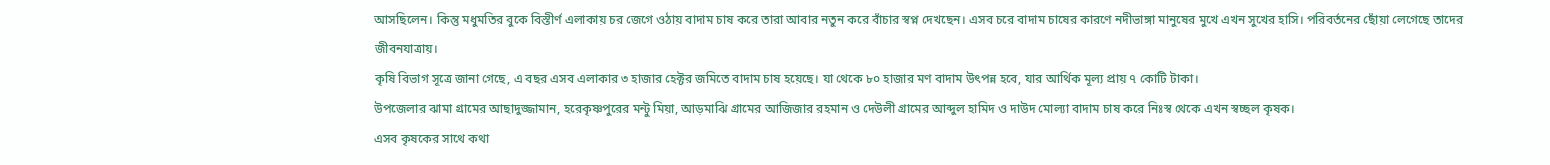আসছিলেন। কিন্তু মধুমতির বুকে বিস্তীর্ণ এলাকায় চর জেগে ওঠায় বাদাম চাষ করে তারা আবার নতুন করে বাঁচার স্বপ্ন দেখছেন। এসব চরে বাদাম চাষের কারণে নদীভাঙ্গা মানুষের মুখে এখন সুখের হাসি। পরিবর্তনের ছোঁয়া লেগেছে তাদের জীবনযাত্রায়।
কৃষি বিভাগ সূত্রে জানা গেছে, এ বছর এসব এলাকার ৩ হাজার হেক্টর জমিতে বাদাম চাষ হয়েছে। যা থেকে ৮০ হাজার মণ বাদাম উৎপন্ন হবে, যার আর্থিক মূল্য প্রায় ৭ কোটি টাকা।
উপজেলার ঝামা গ্রামের আছাদুজ্জামান, হরেকৃষ্ণপুরের মন্টু মিয়া, আড়মাঝি গ্রামের আজিজার রহমান ও দেউলী গ্রামের আব্দুল হামিদ ও দাউদ মোল্যা বাদাম চাষ করে নিঃস্ব থেকে এখন স্বচ্ছল কৃষক।
এসব কৃষকের সাথে কথা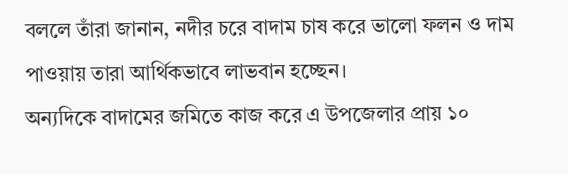বললে তাঁরা জানান, নদীর চরে বাদাম চাষ করে ভালো ফলন ও দাম পাওয়ায় তারা আর্থিকভাবে লাভবান হচ্ছেন।
অন্যদিকে বাদামের জমিতে কাজ করে এ উপজেলার প্রায় ১০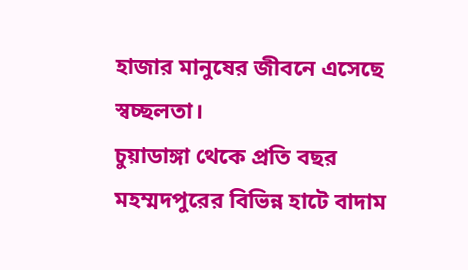হাজার মানুষের জীবনে এসেছে স্বচ্ছলতা।
চুয়াডাঙ্গা থেকে প্রতি বছর মহম্মদপুরের বিভিন্ন হাটে বাদাম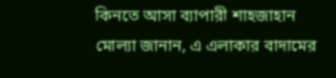কিনতে আসা ব্যাপারী শাহজাহান মোল্যা জানান, এ এলাকার বাদামের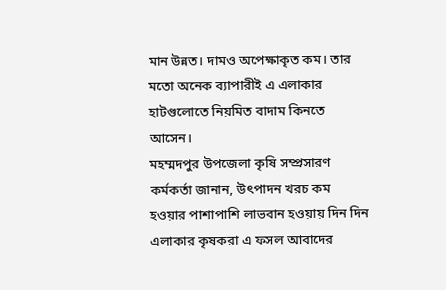মান উন্নত। দামও অপেক্ষাকৃত কম। তার মতো অনেক ব্যাপারীই এ এলাকার হাটগুলোতে নিয়মিত বাদাম কিনতে আসেন।
মহম্মদপুর উপজেলা কৃষি সম্প্রসারণ কর্মকর্তা জানান, উৎপাদন খরচ কম হওয়ার পাশাপাশি লাভবান হওয়ায় দিন দিন এলাকার কৃষকরা এ ফসল আবাদের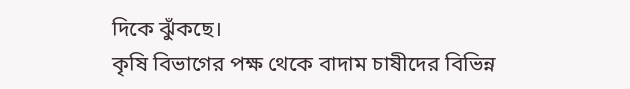দিকে ঝুঁকছে।
কৃষি বিভাগের পক্ষ থেকে বাদাম চাষীদের বিভিন্ন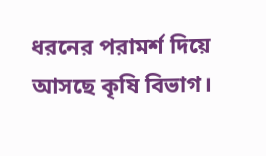ধরনের পরামর্শ দিয়ে আসছে কৃষি বিভাগ।